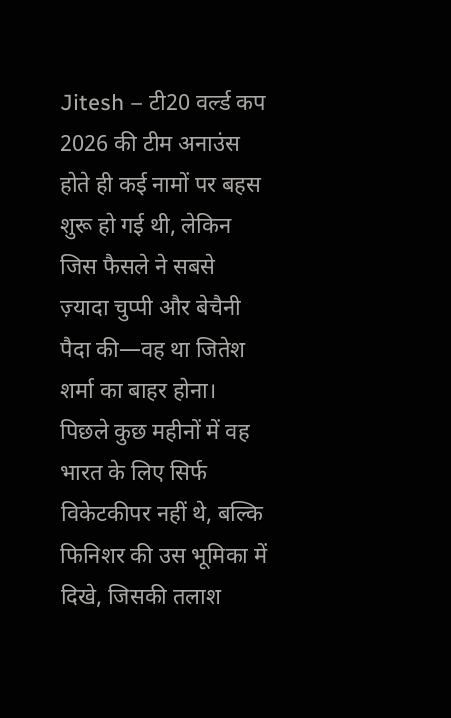Jitesh – टी20 वर्ल्ड कप 2026 की टीम अनाउंस होते ही कई नामों पर बहस शुरू हो गई थी, लेकिन जिस फैसले ने सबसे ज़्यादा चुप्पी और बेचैनी पैदा की—वह था जितेश शर्मा का बाहर होना। पिछले कुछ महीनों में वह भारत के लिए सिर्फ विकेटकीपर नहीं थे, बल्कि फिनिशर की उस भूमिका में दिखे, जिसकी तलाश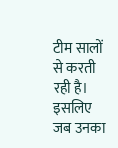टीम सालों से करती रही है। इसलिए जब उनका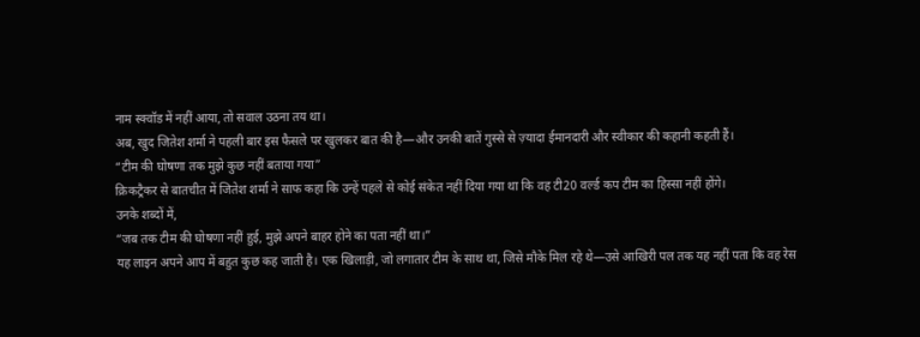नाम स्क्वॉड में नहीं आया, तो सवाल उठना तय था।
अब, खुद जितेश शर्मा ने पहली बार इस फैसले पर खुलकर बात की है—और उनकी बातें गुस्से से ज़्यादा ईमानदारी और स्वीकार की कहानी कहती हैं।
“टीम की घोषणा तक मुझे कुछ नहीं बताया गया”
क्रिकट्रैकर से बातचीत में जितेश शर्मा ने साफ कहा कि उन्हें पहले से कोई संकेत नहीं दिया गया था कि वह टी20 वर्ल्ड कप टीम का हिस्सा नहीं होंगे।
उनके शब्दों में,
“जब तक टीम की घोषणा नहीं हुई, मुझे अपने बाहर होने का पता नहीं था।”
यह लाइन अपने आप में बहुत कुछ कह जाती है। एक खिलाड़ी, जो लगातार टीम के साथ था, जिसे मौके मिल रहे थे—उसे आखिरी पल तक यह नहीं पता कि वह रेस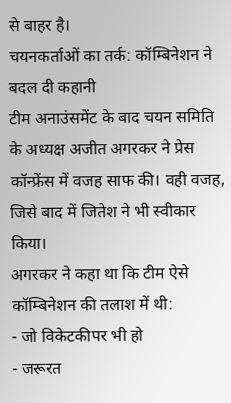से बाहर है।
चयनकर्ताओं का तर्क: कॉम्बिनेशन ने बदल दी कहानी
टीम अनाउंसमेंट के बाद चयन समिति के अध्यक्ष अजीत अगरकर ने प्रेस कॉन्फ्रेंस में वजह साफ की। वही वजह, जिसे बाद में जितेश ने भी स्वीकार किया।
अगरकर ने कहा था कि टीम ऐसे कॉम्बिनेशन की तलाश में थी:
- जो विकेटकीपर भी हो
- जरूरत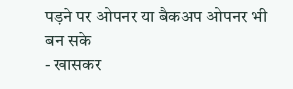पड़ने पर ओपनर या बैकअप ओपनर भी बन सके
- खासकर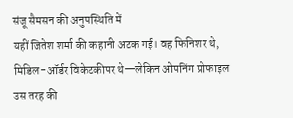संजू सैमसन की अनुपस्थिति में
यहीं जितेश शर्मा की कहानी अटक गई। वह फिनिशर थे, मिडिल-ऑर्डर विकेटकीपर थे—लेकिन ओपनिंग प्रोफाइल उस तरह की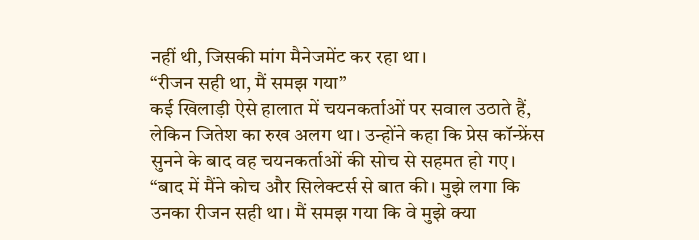नहीं थी, जिसकी मांग मैनेजमेंट कर रहा था।
“रीजन सही था, मैं समझ गया”
कई खिलाड़ी ऐसे हालात में चयनकर्ताओं पर सवाल उठाते हैं, लेकिन जितेश का रुख अलग था। उन्होंने कहा कि प्रेस कॉन्फ्रेंस सुनने के बाद वह चयनकर्ताओं की सोच से सहमत हो गए।
“बाद में मैंने कोच और सिलेक्टर्स से बात की। मुझे लगा कि उनका रीजन सही था। मैं समझ गया कि वे मुझे क्या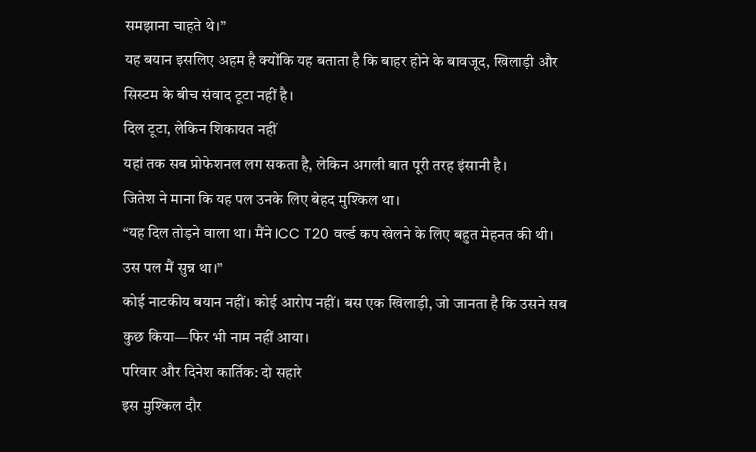समझाना चाहते थे।”
यह बयान इसलिए अहम है क्योंकि यह बताता है कि बाहर होने के बावजूद, खिलाड़ी और सिस्टम के बीच संवाद टूटा नहीं है।
दिल टूटा, लेकिन शिकायत नहीं
यहां तक सब प्रोफेशनल लग सकता है, लेकिन अगली बात पूरी तरह इंसानी है।
जितेश ने माना कि यह पल उनके लिए बेहद मुश्किल था।
“यह दिल तोड़ने वाला था। मैंने ICC T20 वर्ल्ड कप खेलने के लिए बहुत मेहनत की थी। उस पल मैं सुन्न था।”
कोई नाटकीय बयान नहीं। कोई आरोप नहीं। बस एक खिलाड़ी, जो जानता है कि उसने सब कुछ किया—फिर भी नाम नहीं आया।
परिवार और दिनेश कार्तिक: दो सहारे
इस मुश्किल दौर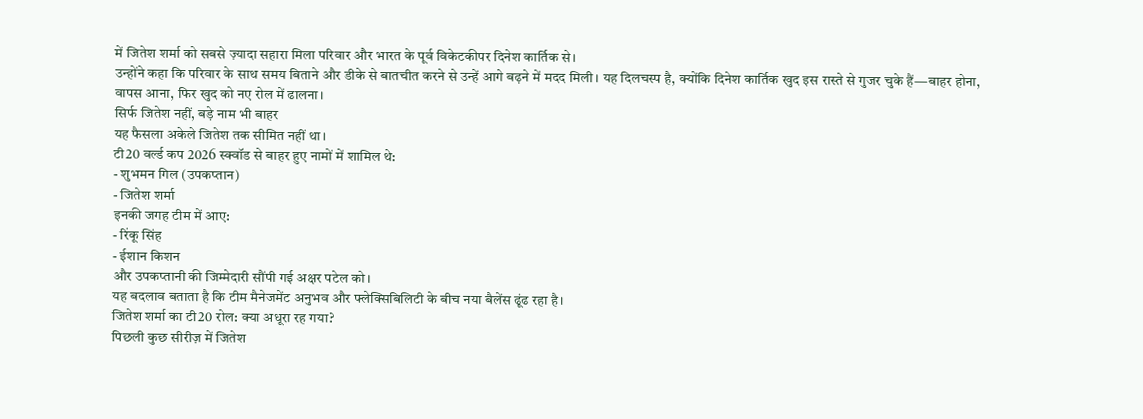में जितेश शर्मा को सबसे ज़्यादा सहारा मिला परिवार और भारत के पूर्व विकेटकीपर दिनेश कार्तिक से।
उन्होंने कहा कि परिवार के साथ समय बिताने और डीके से बातचीत करने से उन्हें आगे बढ़ने में मदद मिली। यह दिलचस्प है, क्योंकि दिनेश कार्तिक खुद इस रास्ते से गुजर चुके हैं—बाहर होना, वापस आना, फिर खुद को नए रोल में ढालना।
सिर्फ जितेश नहीं, बड़े नाम भी बाहर
यह फैसला अकेले जितेश तक सीमित नहीं था।
टी20 वर्ल्ड कप 2026 स्क्वॉड से बाहर हुए नामों में शामिल थे:
- शुभमन गिल (उपकप्तान)
- जितेश शर्मा
इनकी जगह टीम में आए:
- रिंकू सिंह
- ईशान किशन
और उपकप्तानी की जिम्मेदारी सौंपी गई अक्षर पटेल को।
यह बदलाव बताता है कि टीम मैनेजमेंट अनुभव और फ्लेक्सिबिलिटी के बीच नया बैलेंस ढूंढ रहा है।
जितेश शर्मा का टी20 रोल: क्या अधूरा रह गया?
पिछली कुछ सीरीज़ में जितेश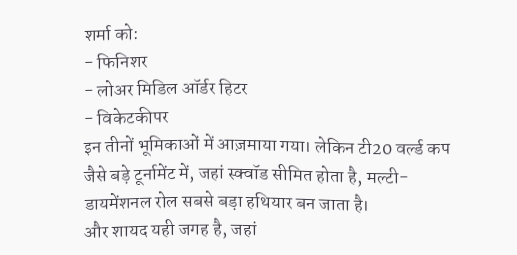शर्मा को:
- फिनिशर
- लोअर मिडिल ऑर्डर हिटर
- विकेटकीपर
इन तीनों भूमिकाओं में आज़माया गया। लेकिन टी20 वर्ल्ड कप जैसे बड़े टूर्नामेंट में, जहां स्क्वॉड सीमित होता है, मल्टी-डायमेंशनल रोल सबसे बड़ा हथियार बन जाता है।
और शायद यही जगह है, जहां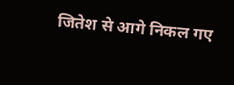जितेश से आगे निकल गए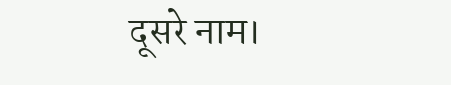दूसरे नाम।